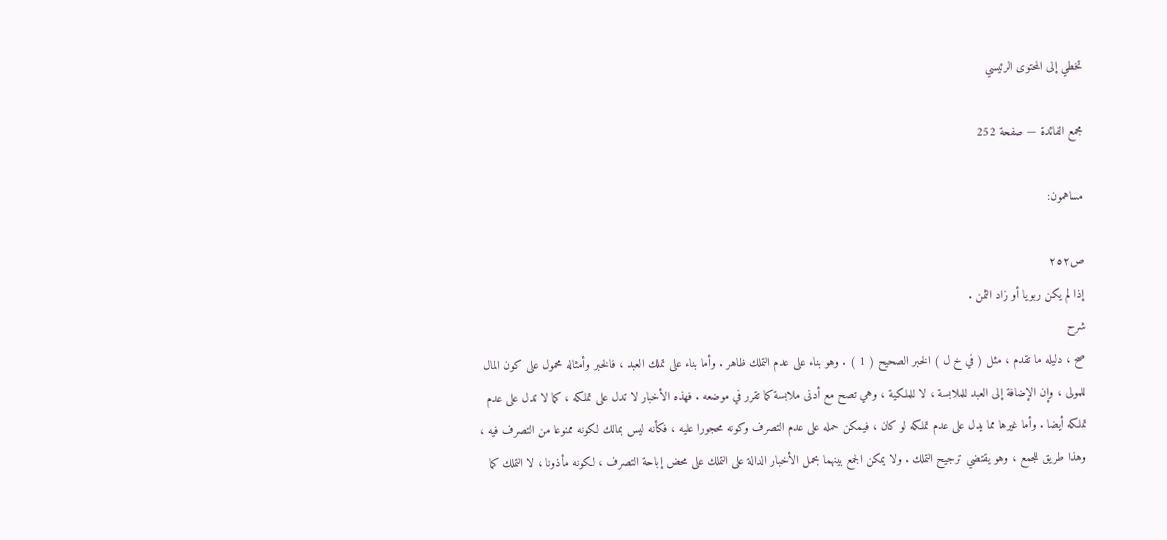تخطي إلى المحتوى الرئيسي

مجمع الفائدة — صفحة 252

مساهمون:

ص٢٥٢
إذا لم يكن ربويا أو زاد الثمن .
شرح
صح ، دليله ما تقدم ، مثل ( في خ ل ) الخبر الصحيح ( 1 ) . وهو بناء على عدم التملك ظاهر . وأما بناء على تملك العبد ، فالخبر وأمثاله محمول على كون المال للمولى ، وإن الإضافة إلى العبد للملابسة ، لا للملكية ، وهي تصح مع أدنى ملابسة كما تقرر في موضعه . فهذه الأخبار لا تدل على تملكه ، كما لا تدل على عدم تملكه أيضا . وأما غيرها مما يدل على عدم تملكه لو كان ، فيمكن حمله على عدم التصرف وكونه محجورا عليه ، فكأنه ليس بمالك لكونه ممنوعا من التصرف فيه ، وهذا طريق للجمع ، وهو يقتضي ترجيح التملك . ولا يمكن الجمع بينهما بحمل الأخبار الدالة على التملك على محض إباحة التصرف ، لكونه مأذونا ، لا التملك كما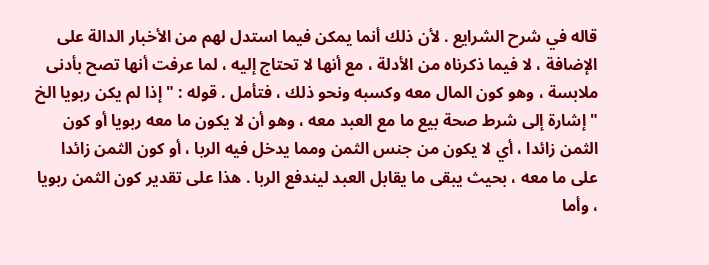قاله في شرح الشرايع . لأن ذلك أنما يمكن فيما استدل لهم من الأخبار الدالة على الإضافة ، لا فيما ذكرناه من الأدلة ، مع أنها لا تحتاج إليه ، لما عرفت أنها تصح بأدنى ملابسة ، وهو كون المال معه وكسبه ونحو ذلك ، فتأمل . قوله : " إذا لم يكن ربويا الخ " إشارة إلى شرط صحة بيع ما مع العبد معه ، وهو أن لا يكون ما معه ربويا أو كون الثمن زائدا ، أي لا يكون من جنس الثمن ومما يدخل فيه الربا ، أو كون الثمن زائدا على ما معه ، بحيث يبقى ما يقابل العبد ليندفع الربا . هذا على تقدير كون الثمن ربويا ، وأما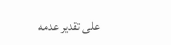على تقدير عدمه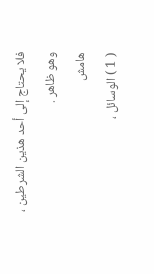فلا يحتاج إلى أحد هذين الشرطين ، وهو ظاهر .
هامش
( 1 ) الوسائل ،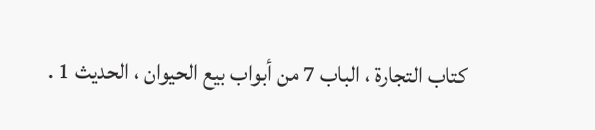كتاب التجارة ، الباب 7 من أبواب بيع الحيوان ، الحديث 1 .